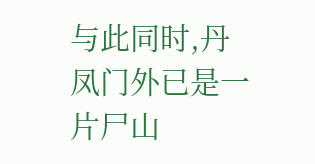与此同时,丹凤门外已是一片尸山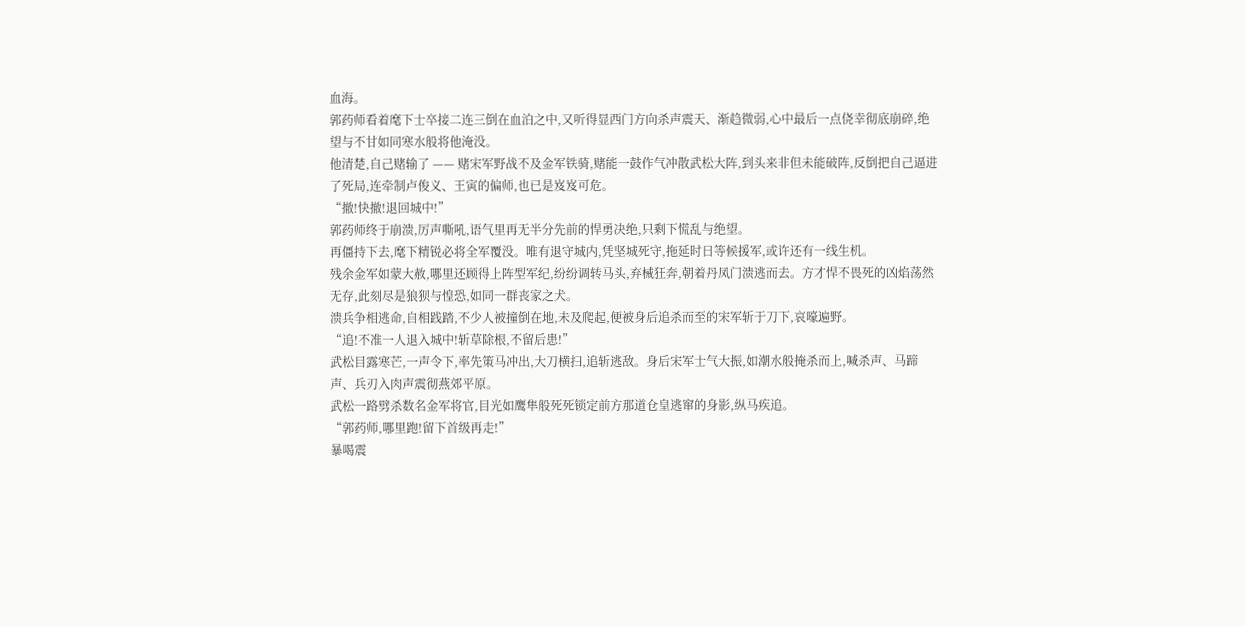血海。
郭药师看着麾下士卒接二连三倒在血泊之中,又听得显西门方向杀声震天、渐趋微弱,心中最后一点侥幸彻底崩碎,绝望与不甘如同寒水般将他淹没。
他清楚,自己赌输了 —— 赌宋军野战不及金军铁骑,赌能一鼓作气冲散武松大阵,到头来非但未能破阵,反倒把自己逼进了死局,连牵制卢俊义、王寅的偏师,也已是岌岌可危。
“撤!快撤!退回城中!”
郭药师终于崩溃,厉声嘶吼,语气里再无半分先前的悍勇决绝,只剩下慌乱与绝望。
再僵持下去,麾下精锐必将全军覆没。唯有退守城内,凭坚城死守,拖延时日等候援军,或许还有一线生机。
残余金军如蒙大赦,哪里还顾得上阵型军纪,纷纷调转马头,弃械狂奔,朝着丹凤门溃逃而去。方才悍不畏死的凶焰荡然无存,此刻尽是狼狈与惶恐,如同一群丧家之犬。
溃兵争相逃命,自相践踏,不少人被撞倒在地,未及爬起,便被身后追杀而至的宋军斩于刀下,哀嚎遍野。
“追!不准一人退入城中!斩草除根,不留后患!”
武松目露寒芒,一声令下,率先策马冲出,大刀横扫,追斩逃敌。身后宋军士气大振,如潮水般掩杀而上,喊杀声、马蹄声、兵刃入肉声震彻燕郊平原。
武松一路劈杀数名金军将官,目光如鹰隼般死死锁定前方那道仓皇逃窜的身影,纵马疾追。
“郭药师,哪里跑!留下首级再走!”
暴喝震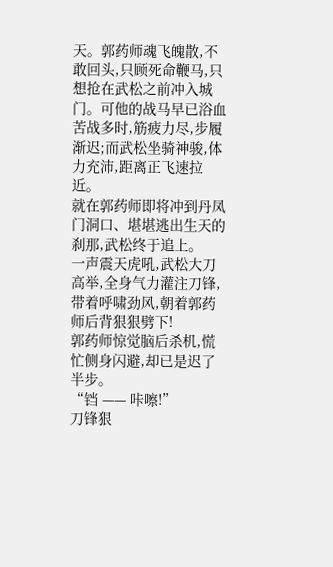天。郭药师魂飞魄散,不敢回头,只顾死命鞭马,只想抢在武松之前冲入城门。可他的战马早已浴血苦战多时,筋疲力尽,步履渐迟;而武松坐骑神骏,体力充沛,距离正飞速拉近。
就在郭药师即将冲到丹凤门洞口、堪堪逃出生天的刹那,武松终于追上。
一声震天虎吼,武松大刀高举,全身气力灌注刀锋,带着呼啸劲风,朝着郭药师后背狠狠劈下!
郭药师惊觉脑后杀机,慌忙侧身闪避,却已是迟了半步。
“铛 —— 咔嚓!”
刀锋狠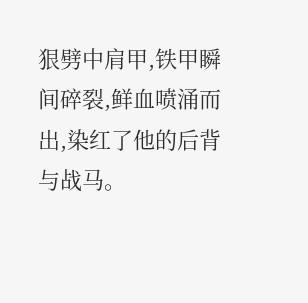狠劈中肩甲,铁甲瞬间碎裂,鲜血喷涌而出,染红了他的后背与战马。